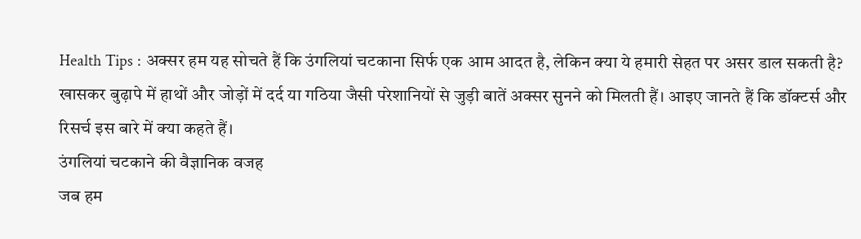Health Tips : अक्सर हम यह सोचते हैं कि उंगलियां चटकाना सिर्फ एक आम आदत है, लेकिन क्या ये हमारी सेहत पर असर डाल सकती है?
खासकर बुढ़ापे में हाथों और जोड़ों में दर्द या गठिया जैसी परेशानियों से जुड़ी बातें अक्सर सुनने को मिलती हैं। आइए जानते हैं कि डॉक्टर्स और रिसर्च इस बारे में क्या कहते हैं।
उंगलियां चटकाने की वैज्ञानिक वजह
जब हम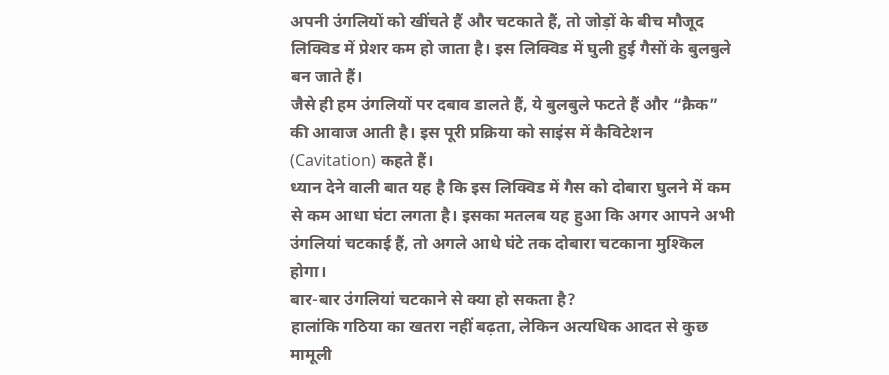अपनी उंगलियों को खींचते हैं और चटकाते हैं, तो जोड़ों के बीच मौजूद लिक्विड में प्रेशर कम हो जाता है। इस लिक्विड में घुली हुई गैसों के बुलबुले बन जाते हैं।
जैसे ही हम उंगलियों पर दबाव डालते हैं, ये बुलबुले फटते हैं और “क्रैक” की आवाज आती है। इस पूरी प्रक्रिया को साइंस में कैविटेशन (Cavitation) कहते हैं।
ध्यान देने वाली बात यह है कि इस लिक्विड में गैस को दोबारा घुलने में कम से कम आधा घंटा लगता है। इसका मतलब यह हुआ कि अगर आपने अभी उंगलियां चटकाई हैं, तो अगले आधे घंटे तक दोबारा चटकाना मुश्किल होगा।
बार-बार उंगलियां चटकाने से क्या हो सकता है?
हालांकि गठिया का खतरा नहीं बढ़ता, लेकिन अत्यधिक आदत से कुछ मामूली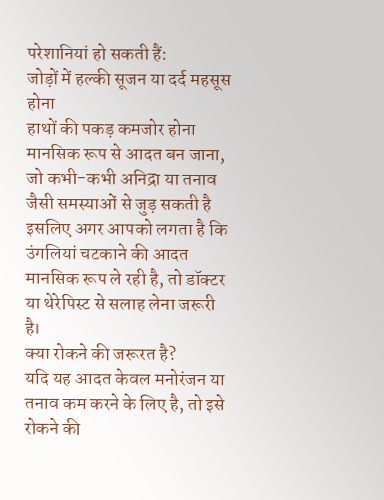परेशानियां हो सकती हैं:
जोड़ों में हल्की सूजन या दर्द महसूस होना
हाथों की पकड़ कमजोर होना
मानसिक रूप से आदत बन जाना, जो कभी-कभी अनिद्रा या तनाव जैसी समस्याओं से जुड़ सकती है
इसलिए अगर आपको लगता है कि उंगलियां चटकाने की आदत मानसिक रूप ले रही है, तो डॉक्टर या थेरेपिस्ट से सलाह लेना जरूरी है।
क्या रोकने की जरूरत है?
यदि यह आदत केवल मनोरंजन या तनाव कम करने के लिए है, तो इसे रोकने की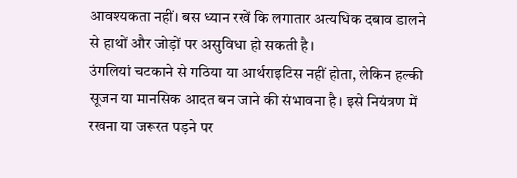आवश्यकता नहीं। बस ध्यान रखें कि लगातार अत्यधिक दबाव डालने से हाथों और जोड़ों पर असुविधा हो सकती है।
उंगलियां चटकाने से गठिया या आर्थराइटिस नहीं होता, लेकिन हल्की सूजन या मानसिक आदत बन जाने की संभावना है। इसे नियंत्रण में रखना या जरूरत पड़ने पर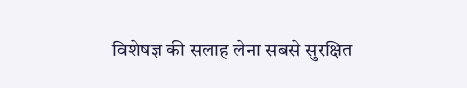विशेषज्ञ की सलाह लेना सबसे सुरक्षित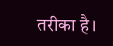तरीका है।